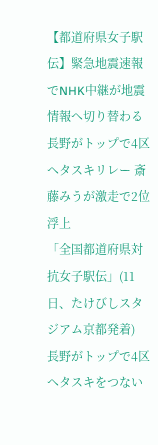【都道府県女子駅伝】緊急地震速報でNHK中継が地震情報へ切り替わる 長野がトップで4区へタスキリレー 斎藤みうが激走で2位浮上
「全国都道府県対抗女子駅伝」(11日、たけびしスタジアム京都発着)
長野がトップで4区へタスキをつない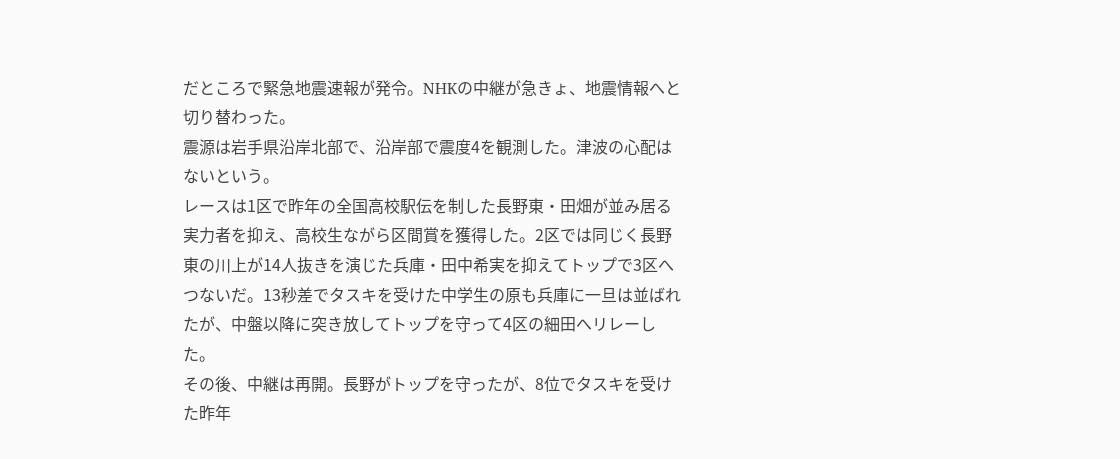だところで緊急地震速報が発令。NHKの中継が急きょ、地震情報へと切り替わった。
震源は岩手県沿岸北部で、沿岸部で震度4を観測した。津波の心配はないという。
レースは1区で昨年の全国高校駅伝を制した長野東・田畑が並み居る実力者を抑え、高校生ながら区間賞を獲得した。2区では同じく長野東の川上が14人抜きを演じた兵庫・田中希実を抑えてトップで3区へつないだ。13秒差でタスキを受けた中学生の原も兵庫に一旦は並ばれたが、中盤以降に突き放してトップを守って4区の細田へリレーした。
その後、中継は再開。長野がトップを守ったが、8位でタスキを受けた昨年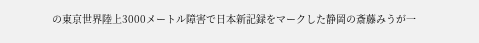の東京世界陸上3000メートル障害で日本新記録をマークした静岡の斎藤みうが一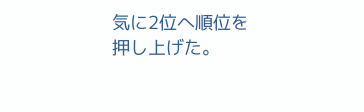気に2位へ順位を押し上げた。